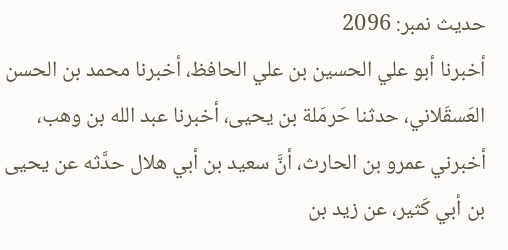حدیث نمبر: 2096
أخبرنا أبو علي الحسين بن علي الحافظ، أخبرنا محمد بن الحسن العَسقَلاني، حدثنا حَرمَلة بن يحيى، أخبرنا عبد الله بن وهب، أخبرني عمرو بن الحارث، أنَّ سعيد بن أبي هلال حدَّثه عن يحيى بن أبي كَثير، عن زيد بن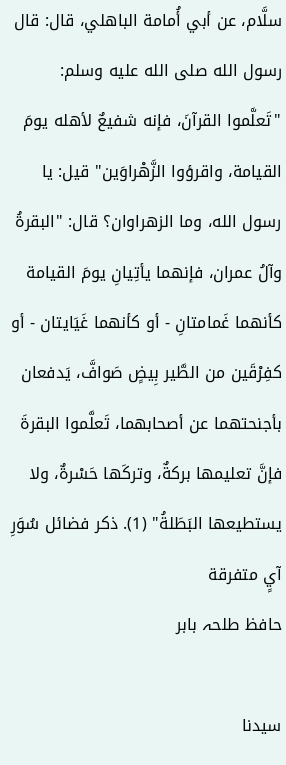سلَّام، عن أبي أُمامة الباهلي، قال: قال رسول الله صلى الله عليه وسلم: "تَعلَّموا القرآنَ، فإنه شفيعٌ لأهله يومَ القيامة، واقرؤوا الزَّهْراوَين" قيل: يا رسول الله، وما الزهراوان؟ قال: "البقرةُ وآلُ عمران، فإنهما يأتِيانِ يومَ القيامة كأنهما غَمامتانِ - أو كأنهما غَيَايتان - أو كفِرْقَين من الطَّير بِيضٍ صَوافَّ، يَدفعان بأجنحتهما عن أصحابهما، تَعلَّموا البقرةَ فإنَّ تعليمها بركةٌ، وتركَها حَسْرةٌ، ولا يستطيعها البَطَلةُ" (1). ذكر فضائل سُوَرِ آيٍ متفرقة
حافظ طلحہ بابر

سیدنا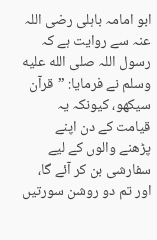ابو امامہ باہلی رضی اللہ عنہ سے روایت ہے کہ رسول اللہ صلى الله عليه وسلم نے فرمایا: ”قرآن سیکھو، کیونکہ یہ قیامت کے دن اپنے پڑھنے والوں کے لیے سفارشی بن کر آئے گا، اور تم دو روشن سورتیں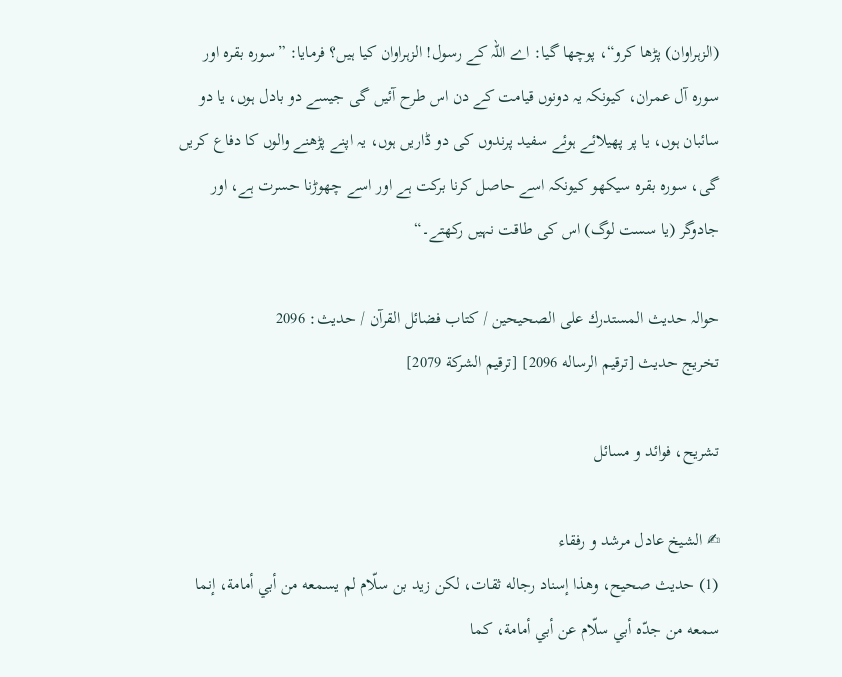(الزہراوان) پڑھا کرو“، پوچھا گیا: اے اللہ کے رسول! الزہراوان کیا ہیں؟ فرمایا: ”سورہ بقرہ اور سورہ آل عمران، کیونکہ یہ دونوں قیامت کے دن اس طرح آئیں گی جیسے دو بادل ہوں، یا دو سائبان ہوں، یا پر پھیلائے ہوئے سفید پرندوں کی دو ڈاریں ہوں، یہ اپنے پڑھنے والوں کا دفاع کریں گی، سورہ بقرہ سیکھو کیونکہ اسے حاصل کرنا برکت ہے اور اسے چھوڑنا حسرت ہے، اور جادوگر (یا سست لوگ) اس کی طاقت نہیں رکھتے۔“

حوالہ حدیث المستدرك على الصحيحين / كتاب فضائل القرآن / حدیث: 2096
تخریج حدیث [ترقيم الرساله 2096] [ترقيم الشركة 2079]

تشریح، فوائد و مسائل

✍ الشیخ عادل مرشد و رفقاء
(1) حديث صحيح، وهذا إسناد رجاله ثقات، لكن زيد بن سلّام لم يسمعه من أبي أمامة، إنما سمعه من جدّه أبي سلّام عن أبي أمامة، كما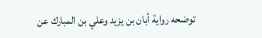توضحه رواية أبان بن يزيد وعلي بن المبارك عن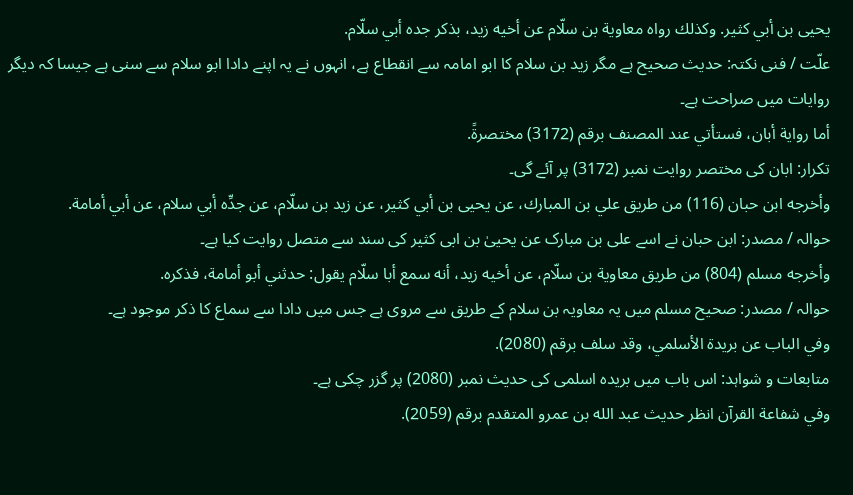يحيى بن أبي كثير. وكذلك رواه معاوية بن سلّام عن أخيه زيد، بذكر جده أبي سلّام.
علّت / فنی نکتہ: حدیث صحیح ہے مگر زید بن سلام کا ابو امامہ سے انقطاع ہے، انہوں نے یہ اپنے دادا ابو سلام سے سنی ہے جیسا کہ دیگر روایات میں صراحت ہے۔
أما رواية أبان، فستأتي عند المصنف برقم (3172) مختصرةً.
تکرار: ابان کی مختصر روایت نمبر (3172) پر آئے گی۔
وأخرجه ابن حبان (116) من طريق علي بن المبارك، عن يحيى بن أبي كثير، عن زيد بن سلّام، عن جدِّه أبي سلام، عن أبي أمامة.
حوالہ / مصدر: ابن حبان نے اسے علی بن مبارک عن یحییٰ بن ابی کثیر کی سند سے متصل روایت کیا ہے۔
وأخرجه مسلم (804) من طريق معاوية بن سلّام، عن أخيه زيد، أنه سمع أبا سلّام يقول: حدثني أبو أمامة، فذكره.
حوالہ / مصدر: صحیح مسلم میں یہ معاویہ بن سلام کے طریق سے مروی ہے جس میں دادا سے سماع کا ذکر موجود ہے۔
وفي الباب عن بريدة الأسلمي، وقد سلف برقم (2080).
متابعات و شواہد: اس باب میں بریدہ اسلمی کی حدیث نمبر (2080) پر گزر چکی ہے۔
وفي شفاعة القرآن انظر حديث عبد الله بن عمرو المتقدم برقم (2059).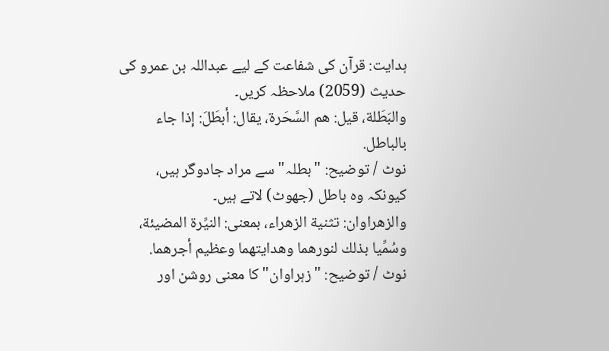ہدایت: قرآن کی شفاعت کے لیے عبداللہ بن عمرو کی حدیث (2059) ملاحظہ کریں۔
والبَطَلة، قيل: هم السَّحَرة، يقال: أبطَلَ: إذا جاء بالباطل.
نوٹ / توضیح: "بطلہ" سے مراد جادوگر ہیں، کیونکہ وہ باطل (جھوٹ) لاتے ہیں۔
والزهراوان: تثنية الزهراء، بمعنى: النيِّرة المضيئة، وسُمِّيا بذلك لنورهما وهدايتهما وعظيم أجرهما.
نوٹ / توضیح: "زہراوان" کا معنی روشن اور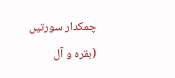چمکدار سورتیں (بقرہ و آل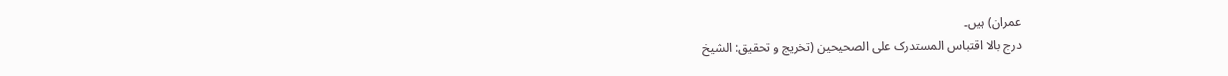عمران) ہیں۔
درج بالا اقتباس المستدرک علی الصحیحین (تخریج و تحقیق: الشیخ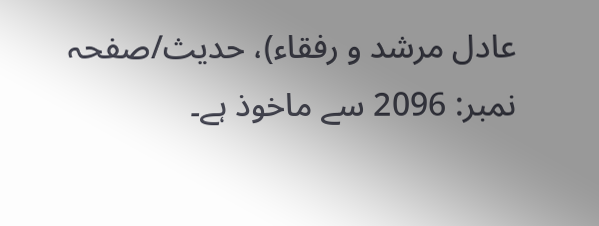عادل مرشد و رفقاء)، حدیث/صفحہ نمبر: 2096 سے ماخوذ ہے۔